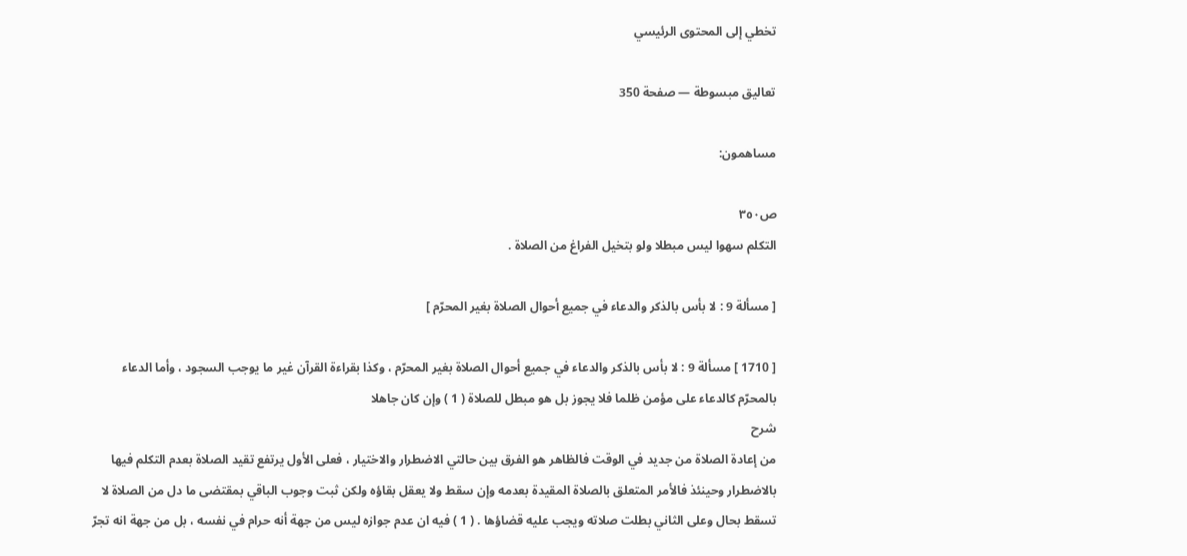تخطي إلى المحتوى الرئيسي

تعاليق مبسوطة — صفحة 350

مساهمون:

ص٣٥٠
التكلم سهوا ليس مبطلا ولو بتخيل الفراغ من الصلاة .

[ مسألة 9 : لا بأس بالذكر والدعاء في جميع أحوال الصلاة بغير المحرّم ]

[ 1710 ] مسألة 9 : لا بأس بالذكر والدعاء في جميع أحوال الصلاة بغير المحرّم ، وكذا بقراءة القرآن غير ما يوجب السجود ، وأما الدعاء بالمحرّم كالدعاء على مؤمن ظلما فلا يجوز بل هو مبطل للصلاة ( 1 ) وإن كان جاهلا
شرح
من إعادة الصلاة من جديد في الوقت فالظاهر هو الفرق بين حالتي الاضطرار والاختيار ، فعلى الأول يرتفع تقيد الصلاة بعدم التكلم فيها بالاضطرار وحينئذ فالأمر المتعلق بالصلاة المقيدة بعدمه وإن سقط ولا يعقل بقاؤه ولكن ثبت وجوب الباقي بمقتضى ما دل من الصلاة لا تسقط بحال وعلى الثاني بطلت صلاته ويجب عليه قضاؤها . ( 1 ) فيه ان عدم جوازه ليس من جهة أنه حرام في نفسه ، بل من جهة انه تجرّ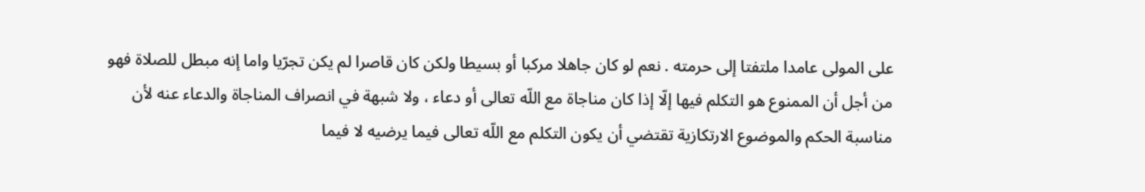على المولى عامدا ملتفتا إلى حرمته . نعم لو كان جاهلا مركبا أو بسيطا ولكن كان قاصرا لم يكن تجرّيا واما إنه مبطل للصلاة فهو من أجل أن الممنوع هو التكلم فيها إلّا إذا كان مناجاة مع اللّه تعالى أو دعاء ، ولا شبهة في انصراف المناجاة والدعاء عنه لأن مناسبة الحكم والموضوع الارتكازية تقتضي أن يكون التكلم مع اللّه تعالى فيما يرضيه لا فيما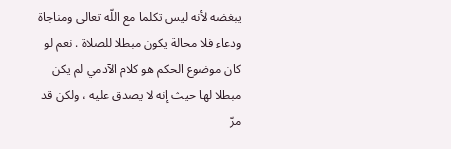يبغضه لأنه ليس تكلما مع اللّه تعالى ومناجاة ودعاء فلا محالة يكون مبطلا للصلاة . نعم لو كان موضوع الحكم هو كلام الآدمي لم يكن مبطلا لها حيث إنه لا يصدق عليه ، ولكن قد مرّ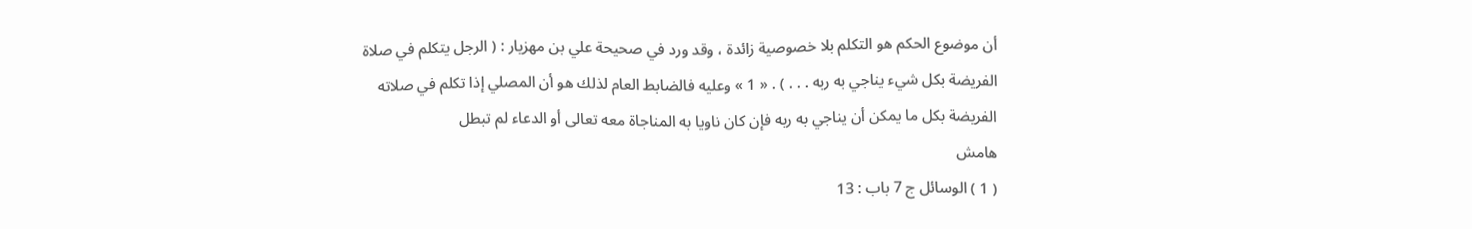أن موضوع الحكم هو التكلم بلا خصوصية زائدة ، وقد ورد في صحيحة علي بن مهزيار : ( الرجل يتكلم في صلاة الفريضة بكل شيء يناجي به ربه . . . ) . « 1 » وعليه فالضابط العام لذلك هو أن المصلي إذا تكلم في صلاته الفريضة بكل ما يمكن أن يناجي به ربه فإن كان ناويا به المناجاة معه تعالى أو الدعاء لم تبطل
هامش
( 1 ) الوسائل ج 7 باب : 13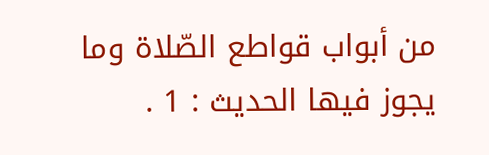من أبواب قواطع الصّلاة وما يجوز فيها الحديث : 1 .